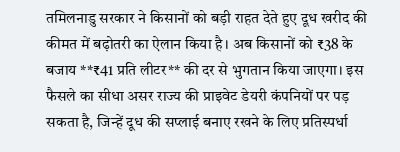तमिलनाडु सरकार ने किसानों को बड़ी राहत देते हुए दूध खरीद की कीमत में बढ़ोतरी का ऐलान किया है। अब किसानों को ₹38 के बजाय **₹41 प्रति लीटर** की दर से भुगतान किया जाएगा। इस फैसले का सीधा असर राज्य की प्राइवेट डेयरी कंपनियों पर पड़ सकता है, जिन्हें दूध की सप्लाई बनाए रखने के लिए प्रतिस्पर्धा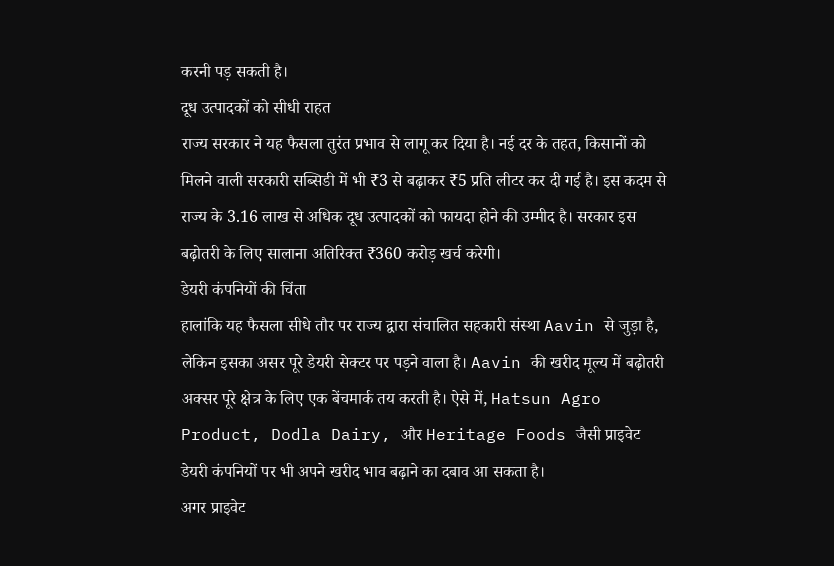करनी पड़ सकती है।
दूध उत्पादकों को सीधी राहत
राज्य सरकार ने यह फैसला तुरंत प्रभाव से लागू कर दिया है। नई दर के तहत, किसानों को मिलने वाली सरकारी सब्सिडी में भी ₹3 से बढ़ाकर ₹5 प्रति लीटर कर दी गई है। इस कदम से राज्य के 3.16 लाख से अधिक दूध उत्पादकों को फायदा होने की उम्मीद है। सरकार इस बढ़ोतरी के लिए सालाना अतिरिक्त ₹360 करोड़ खर्च करेगी।
डेयरी कंपनियों की चिंता
हालांकि यह फैसला सीधे तौर पर राज्य द्वारा संचालित सहकारी संस्था Aavin से जुड़ा है, लेकिन इसका असर पूरे डेयरी सेक्टर पर पड़ने वाला है। Aavin की खरीद मूल्य में बढ़ोतरी अक्सर पूरे क्षेत्र के लिए एक बेंचमार्क तय करती है। ऐसे में, Hatsun Agro Product, Dodla Dairy, और Heritage Foods जैसी प्राइवेट डेयरी कंपनियों पर भी अपने खरीद भाव बढ़ाने का दबाव आ सकता है।
अगर प्राइवेट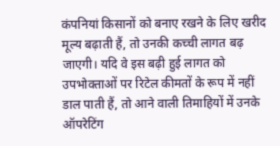कंपनियां किसानों को बनाए रखने के लिए खरीद मूल्य बढ़ाती हैं, तो उनकी कच्ची लागत बढ़ जाएगी। यदि वे इस बढ़ी हुई लागत को उपभोक्ताओं पर रिटेल कीमतों के रूप में नहीं डाल पाती हैं, तो आने वाली तिमाहियों में उनके ऑपरेटिंग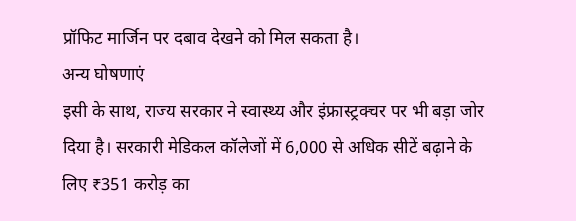प्रॉफिट मार्जिन पर दबाव देखने को मिल सकता है।
अन्य घोषणाएं
इसी के साथ, राज्य सरकार ने स्वास्थ्य और इंफ्रास्ट्रक्चर पर भी बड़ा जोर दिया है। सरकारी मेडिकल कॉलेजों में 6,000 से अधिक सीटें बढ़ाने के लिए ₹351 करोड़ का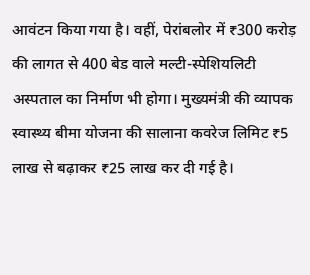आवंटन किया गया है। वहीं, पेरांबलोर में ₹300 करोड़ की लागत से 400 बेड वाले मल्टी-स्पेशियलिटी अस्पताल का निर्माण भी होगा। मुख्यमंत्री की व्यापक स्वास्थ्य बीमा योजना की सालाना कवरेज लिमिट ₹5 लाख से बढ़ाकर ₹25 लाख कर दी गई है।